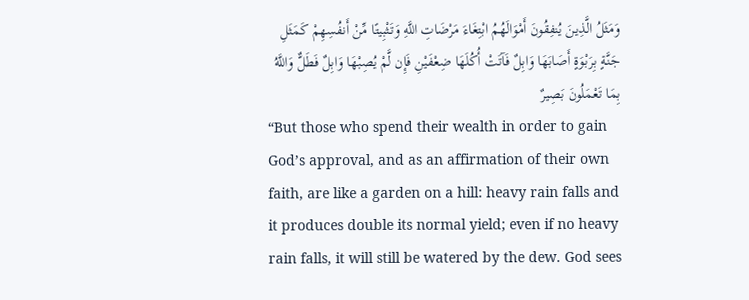وَمَثَلُ الَّذِينَ يُنفِقُونَ أَمْوَالَهُمُ ابْتِغَاءَ مَرْضَاتِ اللَّهِ وَتَثْبِيتًا مِّنْ أَنفُسِهِمْ كَمَثَلِ جَنَّةٍ بِرَبْوَةٍ أَصَابَهَا وَابِلٌ فَآتَتْ أُكُلَهَا ضِعْفَيْنِ فَإِن لَّمْ يُصِبْهَا وَابِلٌ فَطَلٌّ وَاللَّهُ بِمَا تَعْمَلُونَ بَصِيرٌ
“But those who spend their wealth in order to gain God’s approval, and as an affirmation of their own faith, are like a garden on a hill: heavy rain falls and it produces double its normal yield; even if no heavy rain falls, it will still be watered by the dew. God sees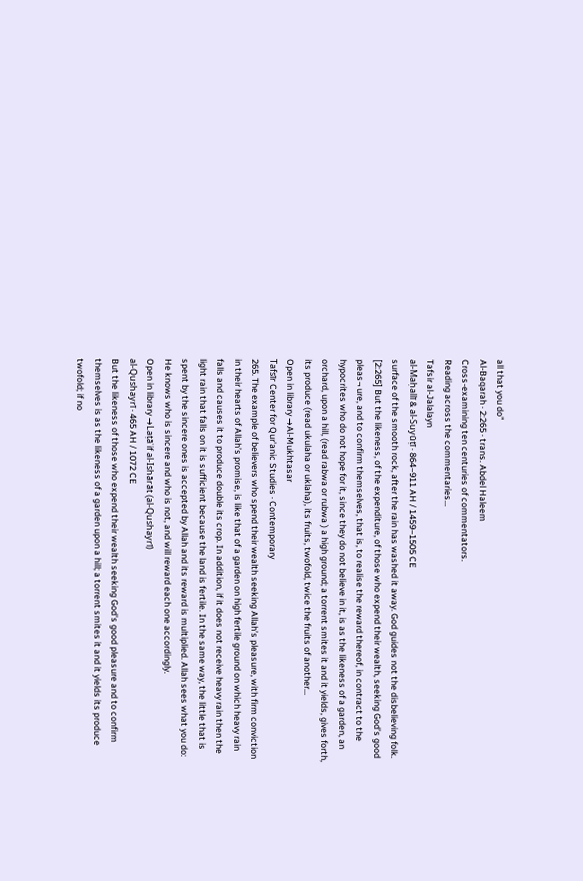all that you do”
Al-Baqarah · 2:265 · trans. Abdel Haleem
Cross-examining ten centuries of commentators.
Reading across the commentaries…
Tafsir al-Jalalayn
al-Maḥallī & al-Suyūṭī · 864–911 AH / 1459–1505 CE
surface of the smooth rock, after the rain has washed it away. God guides not the disbelieving folk. [2:265] But the likeness, of the expenditure, of those who expend their wealth, seeking God’s good pleas¬ ure, and to confirm themselves, that is, to realise the reward thereof, in contract to the hypocrites who do not hope for it, since they do not believe in it, is as the likeness of a garden, an orchard, upon a hill, (read rabwa or rubwa ) a high ground; a torrent smites it and it yields, gives forth, its produce (read ukulaha or uklaha), its fruits, twofold, twice the fruits of another…
Open in library →Al-Mukhtasar
Tafsīr Center for Qur'anic Studies · Contemporary
265. The example of believers who spend their wealth seeking Allah’s pleasure, with firm conviction in their hearts of Allah’s promise, is like that of a garden on high fertile ground on which heavy rain falls and causes it to produce double its crop. In addition, if it does not receive heavy rain then the light rain that falls on it is sufficient because the land is fertile. In the same way, the little that is spent by the sincere ones is accepted by Allah and its reward is multiplied. Allah sees what you do: He knows who is sincere and who is not, and will reward each one accordingly.
Open in library →Laṭāʾif al-Ishārāt (al-Qushayrī)
al-Qushayrī · 465 AH / 1072 CE
But the likeness of those who expend their wealth seeking God's good pleasure and to confirm themselves is as the likeness of a garden upon a hill; a torrent smites it and it yields its produce twofold; if no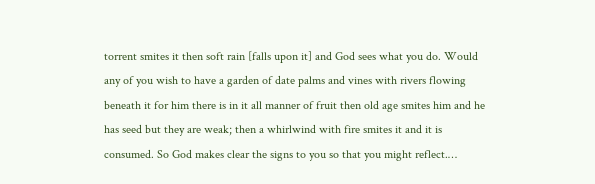torrent smites it then soft rain [falls upon it] and God sees what you do. Would any of you wish to have a garden of date palms and vines with rivers flowing beneath it for him there is in it all manner of fruit then old age smites him and he has seed but they are weak; then a whirlwind with fire smites it and it is consumed. So God makes clear the signs to you so that you might reflect.…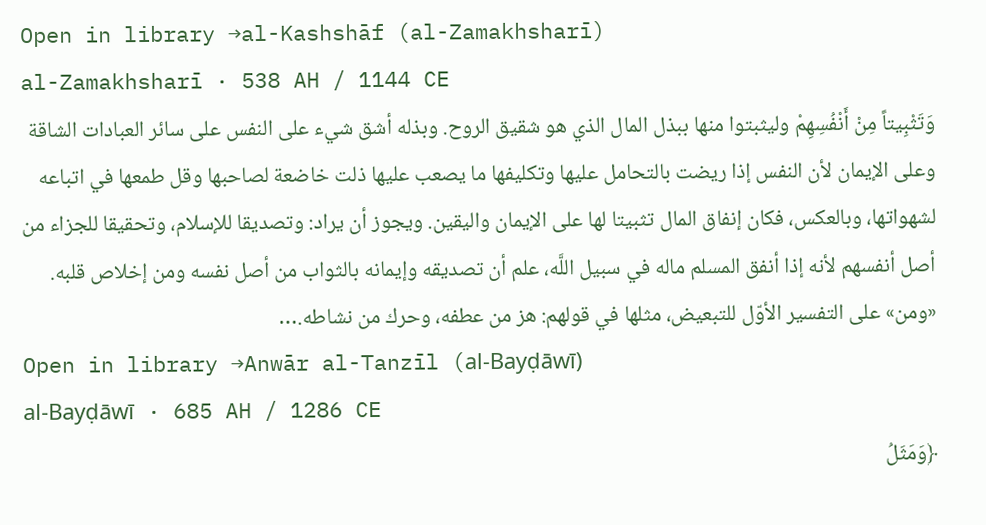Open in library →al-Kashshāf (al-Zamakhsharī)
al-Zamakhsharī · 538 AH / 1144 CE
وَتَثْبِيتاً مِنْ أَنْفُسِهِمْ وليثبتوا منها ببذل المال الذي هو شقيق الروح. وبذله أشق شيء على النفس على سائر العبادات الشاقة وعلى الإيمان لأن النفس إذا ريضت بالتحامل عليها وتكليفها ما يصعب عليها ذلت خاضعة لصاحبها وقل طمعها في اتباعه لشهواتها، وبالعكس، فكان إنفاق المال تثبيتا لها على الإيمان واليقين. ويجوز أن يراد: وتصديقا للإسلام، وتحقيقا للجزاء من أصل أنفسهم لأنه إذا أنفق المسلم ماله في سبيل اللَّه، علم أن تصديقه وإيمانه بالثواب من أصل نفسه ومن إخلاص قلبه. «ومن» على التفسير الأوّل للتبعيض، مثلها في قولهم: هز من عطفه، وحرك من نشاطه.…
Open in library →Anwār al-Tanzīl (al-Bayḍāwī)
al-Bayḍāwī · 685 AH / 1286 CE
﴿وَمَثَلُ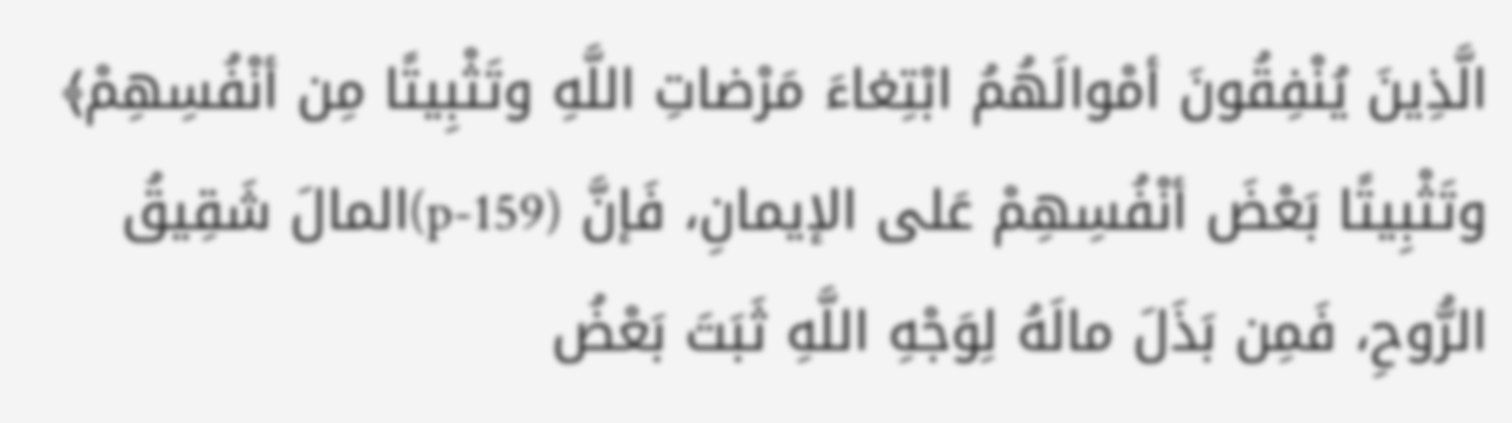الَّذِينَ يُنْفِقُونَ أمْوالَهُمُ ابْتِغاءَ مَرْضاتِ اللَّهِ وتَثْبِيتًا مِن أنْفُسِهِمْ﴾ وتَثْبِيتًا بَعْضَ أنْفُسِهِمْ عَلى الإيمانِ، فَإنَّ (p-159)المالَ شَقِيقُ الرُّوحِ، فَمِن بَذَلَ مالَهُ لِوَجْهِ اللَّهِ ثَبَتَ بَعْضُ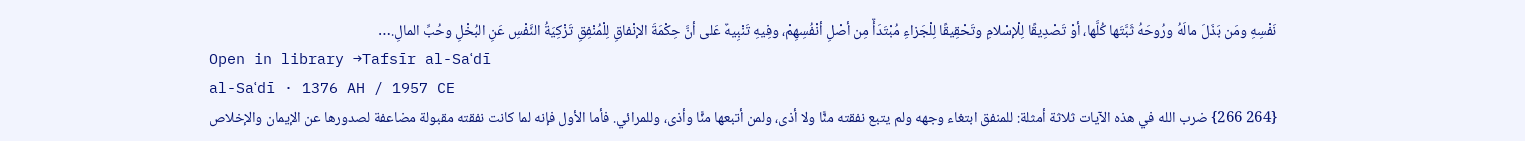نَفْسِهِ ومَن بَذَلَ مالَهُ ورُوحَهُ ثَبَّتَها كُلَّها، أوْ تَصْدِيقًا لِلْإسْلامِ وتَحْقِيقًا لِلْجَزاءِ مُبْتَدَأٌ مِن أصْلِ أنْفُسِهِمْ، وفِيهِ تَنْبِيهٌ عَلى أنَّ حِكْمَةَ الإنْفاقِ لِلْمُنْفِقِ تَزْكِيَةُ النَّفْسِ عَنِ البُخْلِ وحُبِّ المالِ.…
Open in library →Tafsīr al-Saʿdī
al-Saʿdī · 1376 AH / 1957 CE
{264 266} ضرب الله في هذه الآيات ثلاثة أمثلة: للمنفق ابتغاء وجهه ولم يتبع نفقته منًّا ولا أذى، ولمن أتبعها منًّا وأذى، وللمرائي. فأما الأول فإنه لما كانت نفقته مقبولة مضاعفة لصدورها عن الإيمان والإخلاص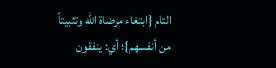التام {ابتغاء مرضاة الله وتثبيتاً من أنفسهم}؛ أي: ينفقون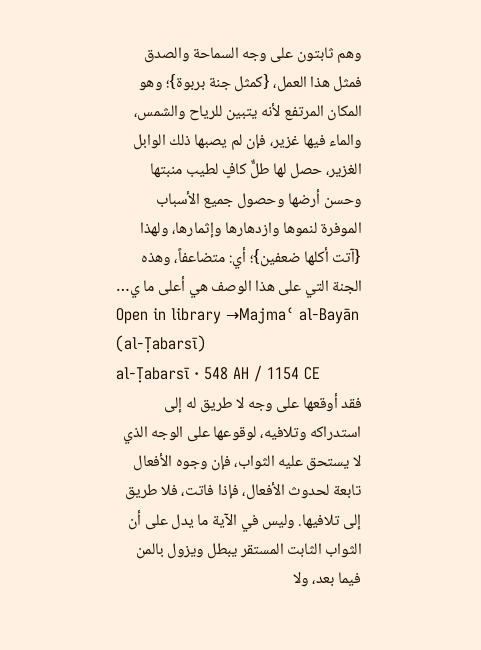وهم ثابتون على وجه السماحة والصدق فمثل هذا العمل، {كمثل جنة بربوة}؛ وهو المكان المرتفع لأنه يتبين للرياح والشمس، والماء فيها غزير، فإن لم يصبها ذلك الوابل الغزير، حصل لها طلٌّ كافٍ لطيب منبتها وحسن أرضها وحصول جميع الأسباب الموفرة لنموها وازدهارها وإثمارها، ولهذا {آتت أكلها ضعفين}؛ أي: متضاعفاً، وهذه الجنة التي على هذا الوصف هي أعلى ما ي…
Open in library →Majmaʿ al-Bayān (al-Ṭabarsī)
al-Ṭabarsī · 548 AH / 1154 CE
فقد أوقعها على وجه لا طريق له إلى استدراكه وتلافيه، لوقوعها على الوجه الذي لا يستحق عليه الثواب، فإن وجوه الأفعال تابعة لحدوث الأفعال، فإذا فاتت، فلا طريق إلى تلافيها. وليس في الآية ما يدل على أن الثواب الثابت المستقر يبطل ويزول بالمن فيما بعد، ولا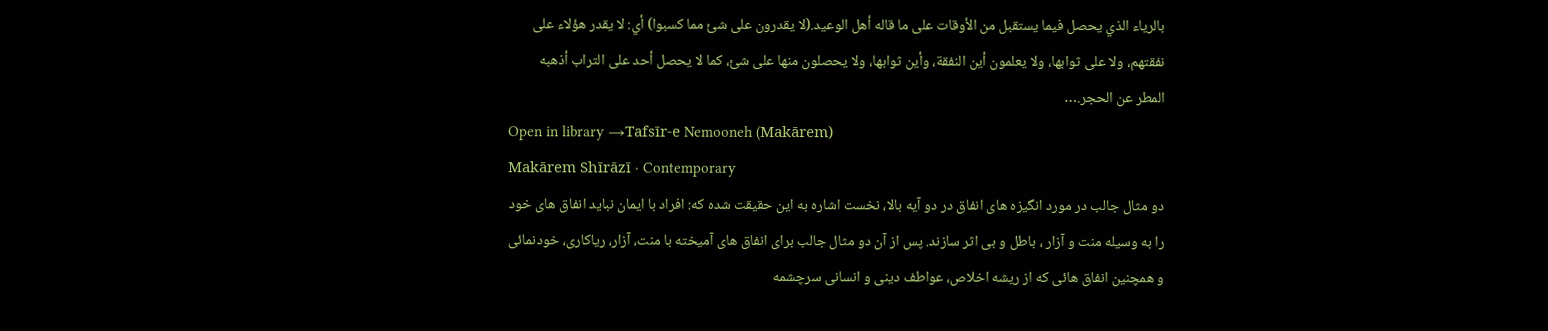بالرياء الذي يحصل فيما يستقبل من الأوقات على ما قاله أهل الوعيد.(لا يقدرون على شئ مما كسبوا) أي: لا يقدر هؤلاء على نفقتهم، ولا على ثوابها، ولا يعلمون أين النفقة، وأين ثوابها، ولا يحصلون منها على شئ، كما لا يحصل أحد على التراب أذهبه المطر عن الحجر.…
Open in library →Tafsīr-e Nemooneh (Makārem)
Makārem Shīrāzī · Contemporary
دو مثال جالب در مورد انگیزه هاى انفاق در دو آیه بالا، نخست اشاره به این حقیقت شده که: افراد با ایمان نباید انفاق هاى خود را به وسیله منت و آزار ، باطل و بى اثر سازند. پس از آن دو مثال جالب براى انفاق هاى آمیخته با منت، آزار، ریاکارى، خودنمائى و همچنین انفاق هائى که از ریشه اخلاص، عواطف دینى و انسانى سرچشمه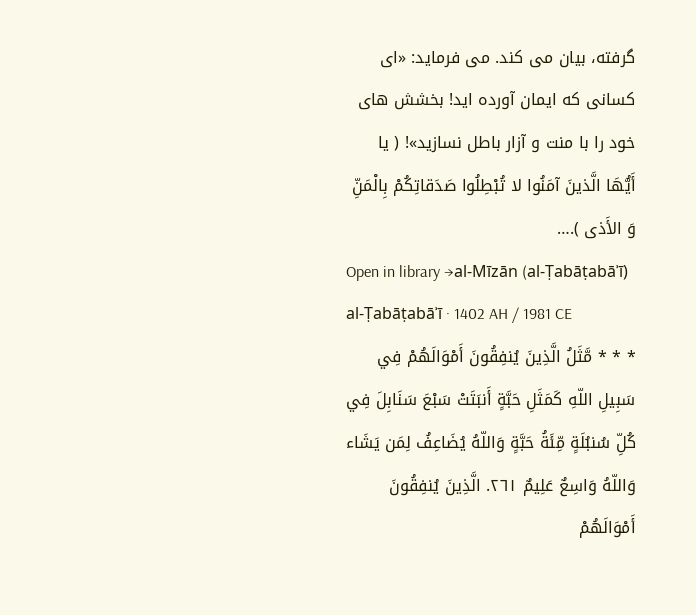گرفته، بیان مى کند. مى فرماید: «اى کسانى که ایمان آورده اید! بخشش هاى خود را با منت و آزار باطل نسازید»! ( یا أَیُّهَا الَّذینَ آمَنُوا لا تُبْطِلُوا صَدَقاتِکُمْ بِالْمَنِّ وَ الأَذى ).…
Open in library →al-Mīzān (al-Ṭabāṭabāʾī)
al-Ṭabāṭabāʾī · 1402 AH / 1981 CE
* * * مَّثَلُ الَّذِينَ يُنفِقُونَ أَمْوَالَهُمْ فِي سَبِيلِ اللّهِ كَمَثَلِ حَبَّةٍ أَنبَتَتْ سَبْعَ سَنَابِلَ فِي كُلِّ سُنبُلَةٍ مِّئَةُ حَبَّةٍ وَاللّهُ يُضَاعِفُ لِمَن يَشَاء وَاللّهُ وَاسِعٌ عَلِيمٌ ٢٦١. الَّذِينَ يُنفِقُونَ أَمْوَالَهُمْ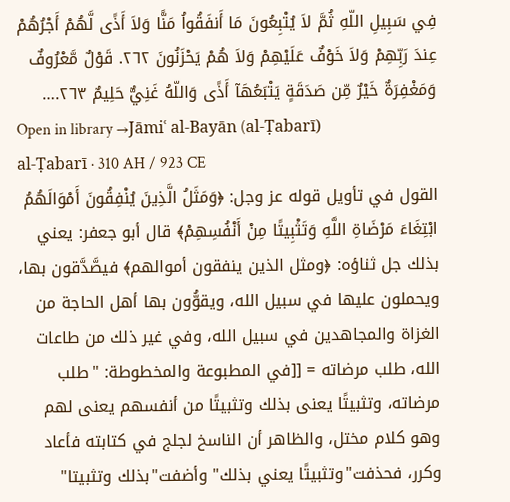فِي سَبِيلِ اللّهِ ثُمَّ لاَ يُتْبِعُونَ مَا أَنفَقُواُ مَنًّا وَلاَ أَذًى لَّهُمْ أَجْرُهُمْ عِندَ رَبِّهِمْ وَلاَ خَوْفٌ عَلَيْهِمْ وَلاَ هُمْ يَحْزَنُونَ ٢٦٢. قَوْلٌ مَّعْرُوفٌ وَمَغْفِرَةٌ خَيْرٌ مِّن صَدَقَةٍ يَتْبَعُهَآ أَذًى وَاللّهُ غَنِيٌّ حَلِيمٌ ٢٦٣.…
Open in library →Jāmiʿ al-Bayān (al-Ṭabarī)
al-Ṭabarī · 310 AH / 923 CE
القول في تأويل قوله عز وجل: ﴿وَمَثَلُ الَّذِينَ يُنْفِقُونَ أَمْوَالَهُمُ ابْتِغَاءَ مَرْضَاةِ اللَّهِ وَتَثْبِيتًا مِنْ أَنْفُسِهِمْ﴾ قال أبو جعفر: يعني بذلك جل ثناؤه: ﴿ومثل الذين ينفقون أموالهم﴾ فيصَّدَّقون بها، ويحملون عليها في سبيل الله، ويقوُّون بها أهل الحاجة من الغزاة والمجاهدين في سبيل الله، وفي غير ذلك من طاعات الله، طلب مرضاته = [[في المطبوعة والمخطوطة: "طلب مرضاته، وتثبيتًا يعنى بذلك وتثبيتًا من أنفسهم يعنى لهم وهو كلام مختل، والظاهر أن الناسخ لجلج في كتابته فأعاد وكرر، فحذفت"وتثبيتًا يعني بذلك" وأضفت"بذلك وتثبيتا"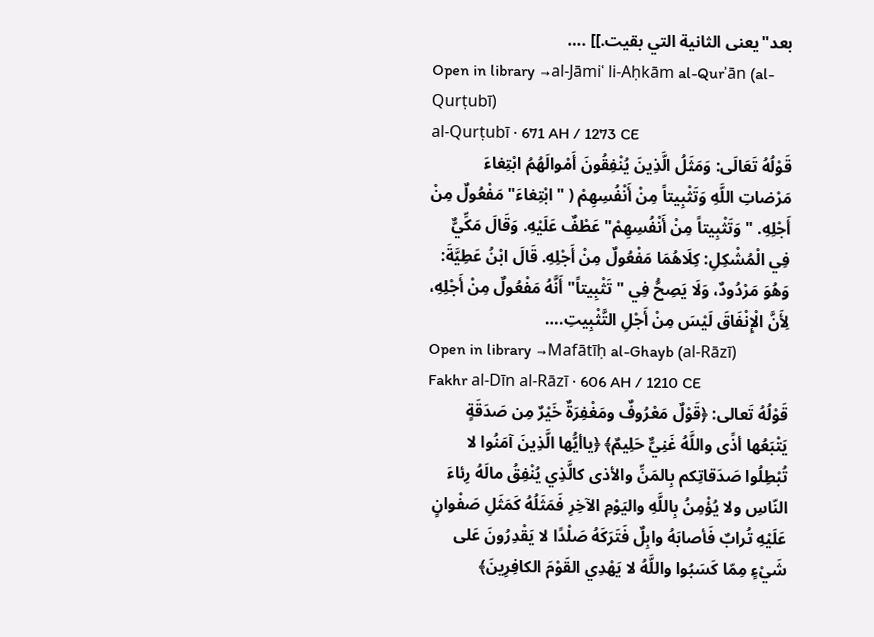بعد"يعنى الثانية التي بقيت.]] .…
Open in library →al-Jāmiʿ li-Aḥkām al-Qurʾān (al-Qurṭubī)
al-Qurṭubī · 671 AH / 1273 CE
قَوْلُهُ تَعَالَى: وَمَثَلُ الَّذِينَ يُنْفِقُونَ أَمْوالَهُمُ ابْتِغاءَ مَرْضاتِ اللَّهِ وَتَثْبِيتاً مِنْ أَنْفُسِهِمْ ( "ابْتِغاءَ" مَفْعُولٌ مِنْ أَجْلِهِ. "وَتَثْبِيتاً مِنْ أَنْفُسِهِمْ" عَطْفٌ عَلَيْهِ. وَقَالَ مَكِّيٌّ فِي الْمُشْكِلِ: كِلَاهُمَا مَفْعُولٌ مِنْ أَجْلِهِ. قَالَ ابْنُ عَطِيَّةَ: وَهُوَ مَرْدُودٌ، وَلَا يَصِحُّ فِي "تَثْبِيتاً" أَنَّهُ مَفْعُولٌ مِنْ أَجْلِهِ، لِأَنَّ الْإِنْفَاقَ لَيْسَ مِنْ أَجْلِ التَّثْبِيتِ.…
Open in library →Mafātīḥ al-Ghayb (al-Rāzī)
Fakhr al-Dīn al-Rāzī · 606 AH / 1210 CE
قَوْلُهُ تَعالى: ﴿قَوْلٌ مَعْرُوفٌ ومَغْفِرَةٌ خَيْرٌ مِن صَدَقَةٍ يَتْبَعُها أذًى واللَّهُ غَنِيٌّ حَلِيمٌ﴾ ﴿ياأيُّها الَّذِينَ آمَنُوا لا تُبْطِلُوا صَدَقاتِكم بِالمَنِّ والأذى كالَّذِي يُنْفِقُ مالَهُ رِئاءَ النّاسِ ولا يُؤْمِنُ بِاللَّهِ واليَوْمِ الآخِرِ فَمَثَلُهُ كَمَثَلِ صَفْوانٍ عَلَيْهِ تُرابٌ فَأصابَهُ وابِلٌ فَتَرَكَهُ صَلْدًا لا يَقْدِرُونَ عَلى شَيْءٍ مِمّا كَسَبُوا واللَّهُ لا يَهْدِي القَوْمَ الكافِرِينَ﴾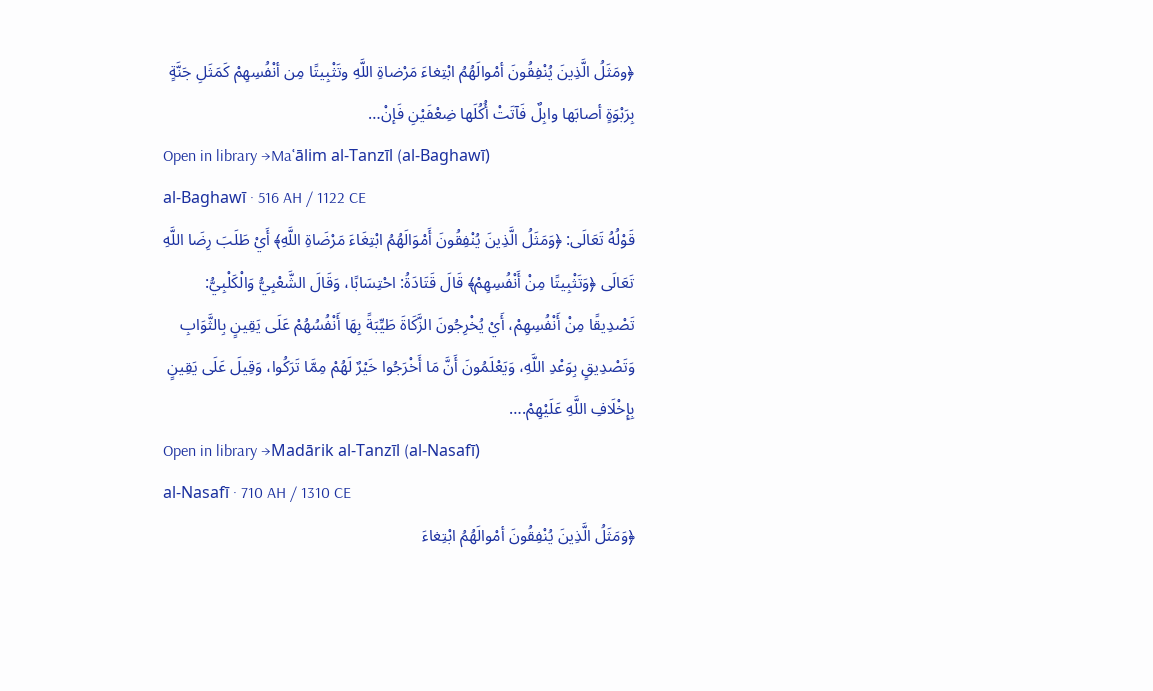﴿ومَثَلُ الَّذِينَ يُنْفِقُونَ أمْوالَهُمُ ابْتِغاءَ مَرْضاةِ اللَّهِ وتَثْبِيتًا مِن أنْفُسِهِمْ كَمَثَلِ جَنَّةٍ بِرَبْوَةٍ أصابَها وابِلٌ فَآتَتْ أُكُلَها ضِعْفَيْنِ فَإنْ…
Open in library →Maʿālim al-Tanzīl (al-Baghawī)
al-Baghawī · 516 AH / 1122 CE
قَوْلُهُ تَعَالَى: ﴿وَمَثَلُ الَّذِينَ يُنْفِقُونَ أَمْوَالَهُمُ ابْتِغَاءَ مَرْضَاةِ اللَّهِ﴾ أَيْ طَلَبَ رِضَا اللَّهِ تَعَالَى ﴿وَتَثْبِيتًا مِنْ أَنْفُسِهِمْ﴾ قَالَ قَتَادَةُ: احْتِسَابًا، وَقَالَ الشَّعْبِيُّ وَالْكَلْبِيُّ: تَصْدِيقًا مِنْ أَنْفُسِهِمْ، أَيْ يُخْرِجُونَ الزَّكَاةَ طَيِّبَةً بِهَا أَنْفُسُهُمْ عَلَى يَقِينٍ بِالثَّوَابِ وَتَصْدِيقٍ بِوَعْدِ اللَّهِ، وَيَعْلَمُونَ أَنَّ مَا أَخْرَجُوا خَيْرٌ لَهُمْ مِمَّا تَرَكُوا، وَقِيلَ عَلَى يَقِينٍ بِإِخْلَافِ اللَّهِ عَلَيْهِمْ.…
Open in library →Madārik al-Tanzīl (al-Nasafī)
al-Nasafī · 710 AH / 1310 CE
﴿وَمَثَلُ الَّذِينَ يُنْفِقُونَ أمْوالَهُمُ ابْتِغاءَ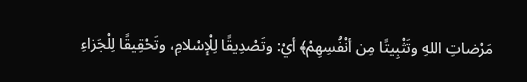مَرْضاتِ اللهِ وتَثْبِيتًا مِن أنْفُسِهِمْ﴾ أيْ: وتَصْدِيقًا لِلْإسْلامِ، وتَحْقِيقًا لِلْجَزاءِ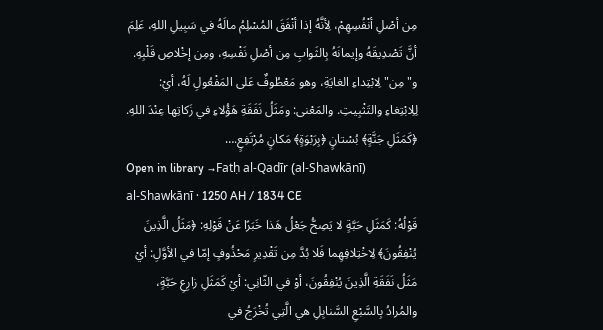مِن أصْلِ أنْفُسِهِمْ، لِأنَّهُ إذا أنْفَقَ المُسْلِمُ مالَهُ في سَبِيلِ اللهِ، عَلِمَ أنَّ تَصْدِيقَهُ وإيمانَهُ بِالثَوابِ مِن أصْلِ نَفْسِهِ، ومِن إخْلاصِ قَلْبِهِ. و"مِن" لِابْتِداءِ الغايَةِ، وهو مَعْطُوفٌ عَلى المَفْعُولِ لَهُ، أيْ: لِلِابْتِغاءِ والتَثْبِيتِ. والمَعْنى: ومَثَلُ نَفَقَةِ هَؤُلاءِ في زَكاتِها عِنْدَ اللهِ. ﴿كَمَثَلِ جَنَّةٍ﴾ بُسْتانٍ ﴿بِرَبْوَةٍ﴾ مَكانٍ مُرْتَفِعٍ.…
Open in library →Fatḥ al-Qadīr (al-Shawkānī)
al-Shawkānī · 1250 AH / 1834 CE
قَوْلُهُ: كَمَثَلِ حَبَّةٍ لا يَصِحُّ جَعْلُ هَذا خَبَرًا عَنْ قَوْلِهِ: ﴿مَثَلُ الَّذِينَ يُنْفِقُونَ﴾ لِاخْتِلافِهِما فَلا بُدَّ مِن تَقْدِيرِ مَحْذُوفٍ إمّا في الأوَّلِ: أيْ مَثَلُ نَفَقَةِ الَّذِينَ يُنْفِقُونَ، أوْ في الثّانِي: أيْ كَمَثَلِ زارِعِ حَبَّةٍ، والمُرادُ بِالسَّبْعِ السَّنابِلِ هي الَّتِي تُخْرَجُ في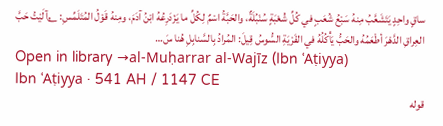ساقٍ واحِدٍ يَتَشَعَّبُ مِنهُ سَبْعُ شُعَبٍ في كُلِّ شُعْبَةٍ سُنْبُلَةٌ، والحَبَّةُ اسْمٌ لِكُلِّ ما يَزْدَرِعُهُ ابْنُ آدَمَ، ومِنهُ قَوْلُ المُتَلَمِّسِ: ؎آلَيْتُ حَبَّ العِراقِ الدَّهْرَ أطْعَمُهُ والحَبُّ يَأْكُلُهُ في القَرْيَةِ السُّوسُ قِيلَ: المُرادُ بِالسَّنابِلِ هُنا سَ…
Open in library →al-Muḥarrar al-Wajīz (Ibn ʿAṭiyya)
Ibn ʿAṭiyya · 541 AH / 1147 CE
قوله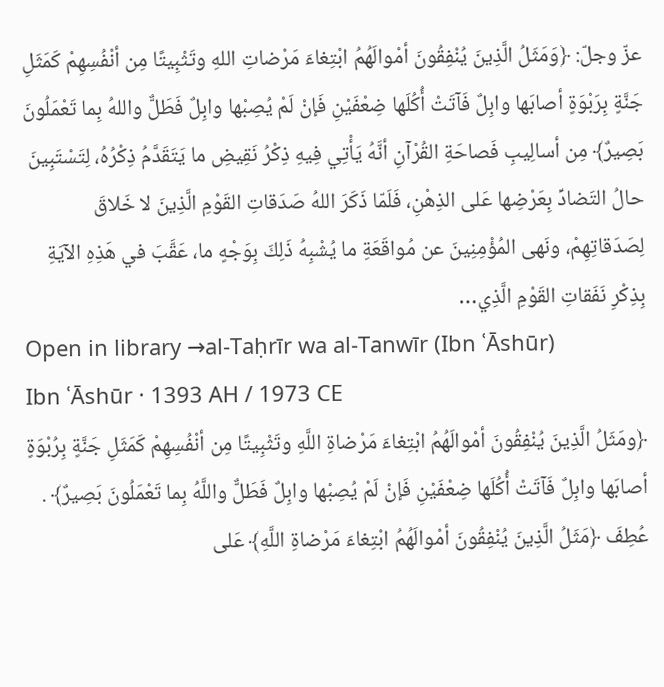عزّ وجلّ: ﴿وَمَثَلُ الَّذِينَ يُنْفِقُونَ أمْوالَهُمُ ابْتِغاءَ مَرْضاتِ اللهِ وتَثْبِيتًا مِن أنْفُسِهِمْ كَمَثَلِ جَنَّةٍ بِرَبْوَةٍ أصابَها وابِلٌ فَآتَتْ أُكُلَها ضِعْفَيْنِ فَإنْ لَمْ يُصِبْها وابِلٌ فَطَلٌّ واللهُ بِما تَعْمَلُونَ بَصِيرٌ﴾ مِن أسالِيبِ فَصاحَةِ القُرْآنِ أنَّهُ يَأْتِي فِيهِ ذِكْرُ نَقِيضِ ما يَتَقَدَّمُ ذِكْرُهُ، لِتَسْتَبِينَ حالُ التَضادِّ بِعَرْضِها عَلى الذِهْنِ، فَلَمّا ذَكَرَ اللهُ صَدَقاتِ القَوْمِ الَّذِينَ لا خَلاقَ لِصَدَقاتِهِمْ، ونَهى المُؤْمِنِينَ عن مُواقَعَةِ ما يُشْبِهُ ذَلِكَ بِوَجْهٍ ما، عَقَّبَ في هَذِهِ الآيَةِ بِذِكْرِ نَفَقاتِ القَوْمِ الَّذِي…
Open in library →al-Taḥrīr wa al-Tanwīr (Ibn ʿĀshūr)
Ibn ʿĀshūr · 1393 AH / 1973 CE
﴿ومَثَلُ الَّذِينَ يُنْفِقُونَ أمْوالَهُمُ ابْتِغاءَ مَرْضاةِ اللَّهِ وتَثْبِيتًا مِن أنْفُسِهِمْ كَمَثَلِ جَنَّةٍ بِرُبْوَةٍ أصابَها وابِلٌ فَآتَتْ أُكُلَها ضِعْفَيْنِ فَإنْ لَمْ يُصِبْها وابِلٌ فَطَلٌّ واللَّهُ بِما تَعْمَلُونَ بَصِيرٌ﴾ . عُطِفَ ﴿مَثَلُ الَّذِينَ يُنْفِقُونَ أمْوالَهُمُ ابْتِغاءَ مَرْضاةِ اللَّهِ﴾ عَلى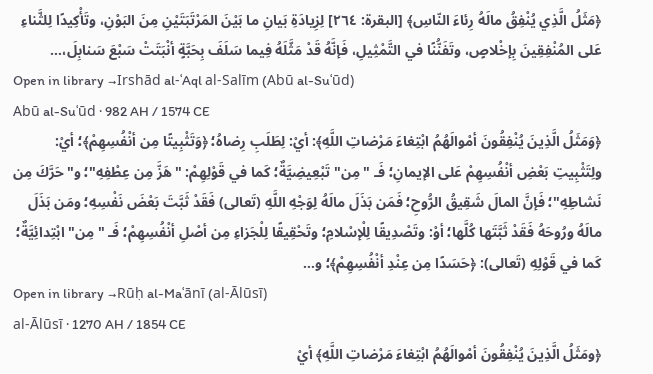﴿مَثَلُ الَّذِي يُنْفِقُ مالَهُ رِئاءَ النّاسِ﴾ [البقرة: ٢٦٤] لِزِيادَةِ بَيانِ ما بَيْنَ المَرْتَبَتَيْنِ مِنَ البَوْنِ، وتَأْكِيدًا لِلثَّناءِ عَلى المُنْفِقِينَ بِإخْلاصٍ، وتَفَنُّنًا في التَّمْثِيلِ، فَإنَّهُ قَدْ مَثَّلَهُ فِيما سَلَفَ بِحَبَّةٍ أنْبَتَتْ سَبْعَ سَنابِلَ،…
Open in library →Irshād al-ʿAql al-Salīm (Abū al-Suʿūd)
Abū al-Suʿūd · 982 AH / 1574 CE
﴿وَمَثَلُ الَّذِينَ يُنْفِقُونَ أمْوالَهُمُ ابْتِغاءَ مَرْضاتِ اللَّهِ﴾: أيْ: لِطَلَبِ رِضاهُ؛ ﴿وَتَثْبِيتًا مِن أنْفُسِهِمْ﴾؛ أيْ: ولِتَثْبِيتِ بَعْضِ أنْفُسِهِمْ عَلى الإيمانِ؛ فَـ "مِن" تَبْعِيضِيَّةٌ؛ كَما في قَوْلِهِمْ: "هَزَّ مِن عِطْفِهِ"؛ و"حَرَّكَ مِن نَشاطِهِ"؛ فَإنَّ المالَ شَقِيقُ الرُّوحِ؛ فَمَن بَذَلَ مالَهُ لِوَجْهِ اللَّهِ (تَعالى) فَقَدْ ثَبَّتَ بَعْضَ نَفْسِهِ؛ ومَن بَذَلَ مالَهُ ورُوحَهُ فَقَدْ ثَبَّتَها كُلَّها؛ أوْ: وتَصْدِيقًا لِلْإسْلامِ؛ وتَحْقِيقًا لِلْجَزاءِ مِن أصْلِ أنْفُسِهِمْ؛ فَـ "مِن" ابْتِدائِيَّةٌ؛ كَما في قَوْلِهِ (تَعالى): ﴿حَسَدًا مِن عِنْدِ أنْفُسِهِمْ﴾؛ و…
Open in library →Rūḥ al-Maʿānī (al-Ālūsī)
al-Ālūsī · 1270 AH / 1854 CE
﴿ومَثَلُ الَّذِينَ يُنْفِقُونَ أمْوالَهُمُ ابْتِغاءَ مَرْضاتِ اللَّهِ﴾ أيْ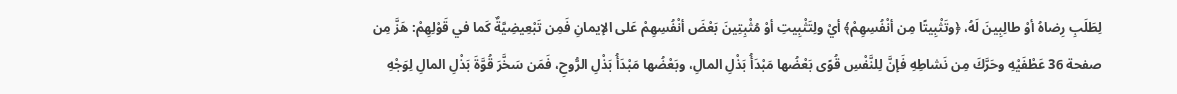لِطَلَبِ رِضاهُ أوْ طالِبِينَ لَهُ، ﴿وتَثْبِيتًا مِن أنْفُسِهِمْ﴾ أيْ ولِتَثْبِيتِ أوْ مُثْبِتِينَ بَعْضَ أنْفُسِهِمْ عَلى الإيمانِ فَمِن تَبْعِيضِيَّةٌ كَما في قَوْلِهِمْ: هَزَّ مِن صفحة 36 عَطْفَيْهِ وحَرَّكَ مِن نَشاطِهِ فَإنَّ لِلنَّفْسِ قُوًى بَعْضُها مَبْدَأُ بَذْلِ المالِ، وبَعْضُها مَبْدَأُ بَذْلِ الرُّوحِ، فَمَن سَخَّرَ قُوَّةَ بَذْلِ المالِ لِوَجْهِ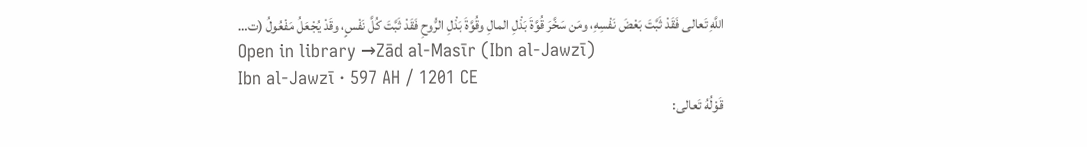اللَّهِ تَعالى فَقَدْ ثَبَّتَ بَعْضَ نَفْسِهِ، ومَن سَخَّرَ قُوَّةَ بَذْلِ المالِ وقُوَّةَ بَذْلِ الرُّوحِ فَقَدْ ثَبَّتَ كُلَّ نَفْسٍ، وقَدْ يُجْعَلُ مَفْعُولُ (ت…
Open in library →Zād al-Masīr (Ibn al-Jawzī)
Ibn al-Jawzī · 597 AH / 1201 CE
قَوْلُهُ تَعالى: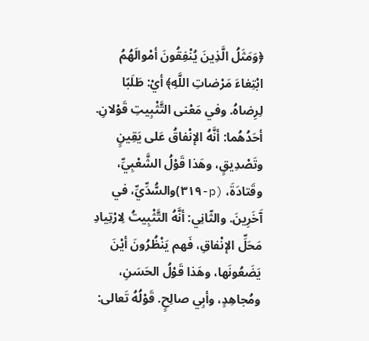﴿وَمَثَلُ الَّذِينَ يُنْفِقُونَ أمْوالَهُمُ ابْتِغاءَ مَرْضاتِ اللَّهِ﴾ أيْ: طَلَبًا لِرِضاهُ. وفي مَعْنى التَّثْبِيتِ قَوْلانِ. أحَدُهُما: أنَّهُ الإنْفاقُ عَلى يَقِينٍ وتَصْدِيقٍ، وهَذا قَوْلُ الشَّعْبِيِّ، وقَتادَةَ، (p-٣١٩)والسُّدِّيِّ، في آَخَرِينَ. والثّانِي: أنَّهُ التَّثْبِيتُ لِارْتِيادِ مَحَلِّ الإنْفاقِ، فَهم يَنْظُرُونَ أيْنَ يَضَعُونَها، وهَذا قَوْلُ الحَسَنِ، ومُجاهِدٍ، وأبِي صالِحٍ. قَوْلُهُ تَعالى: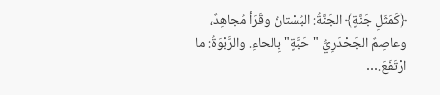﴿كَمَثَلِ جَنَّةٍ﴾ الجَنَّةُ: البُسْتانُ وقَرَأ مُجاهِدٌ، وعاصِمٌ الجَحْدَرِيُّ "حَبَّةٍ" بِالحاءِ. والرَّبْوَةُ: ما ارْتَفَعَ.…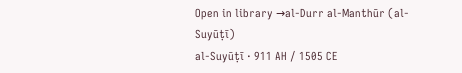Open in library →al-Durr al-Manthūr (al-Suyūṭī)
al-Suyūṭī · 911 AH / 1505 CE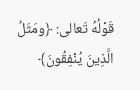قَوْلُهُ تَعالى: ﴿ومَثَلُ الَّذِينَ يُنْفِقُونَ﴾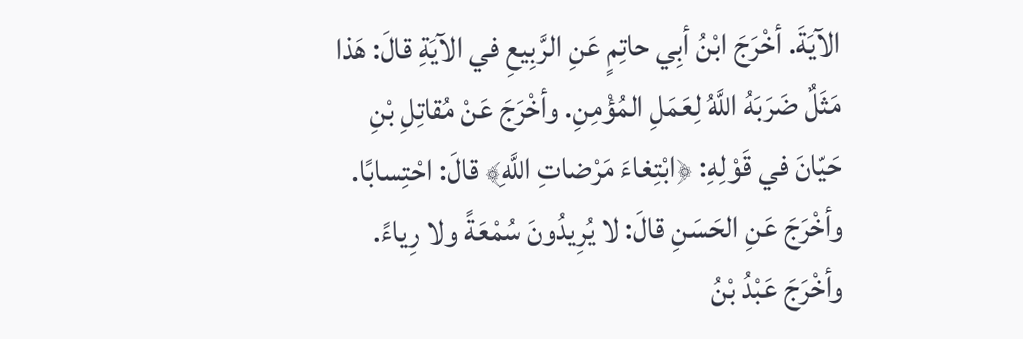الآيَةَ. أخْرَجَ ابْنُ أبِي حاتِمٍ عَنِ الرَّبِيعِ في الآيَةِ قالَ: هَذا مَثَلٌ ضَرَبَهُ اللَّهُ لِعَمَلِ المُؤْمِنِ. وأخْرَجَ عَنْ مُقاتِلِ بْنِ حَيّانَ في قَوْلِهِ: ﴿ابْتِغاءَ مَرْضاتِ اللَّهِ﴾ قالَ: احْتِسابًا. وأخْرَجَ عَنِ الحَسَنِ قالَ: لا يُرِيدُونَ سُمْعَةً ولا رِياءً. وأخْرَجَ عَبْدُ بْنُ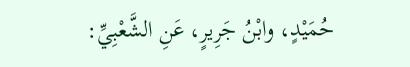حُمَيْدٍ، وابْنُ جَرِيرٍ، عَنِ الشَّعْبِيِّ: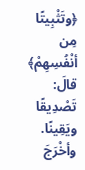﴿وتَثْبِيتًا مِن أنْفُسِهِمْ﴾ قالَ: تَصْدِيقًا ويَقِينًا. وأخْرَجَ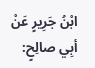ابْنُ جَرِيرٍ عَنْ أبِي صالِحٍ: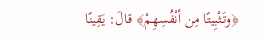﴿وتَثْبِيتًا مِن أنْفُسِهِمْ﴾ قالَ: يَقِينًا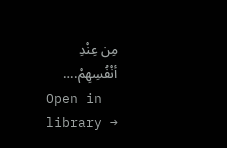مِن عِنْدِ أنْفُسِهِمْ.…
Open in library →